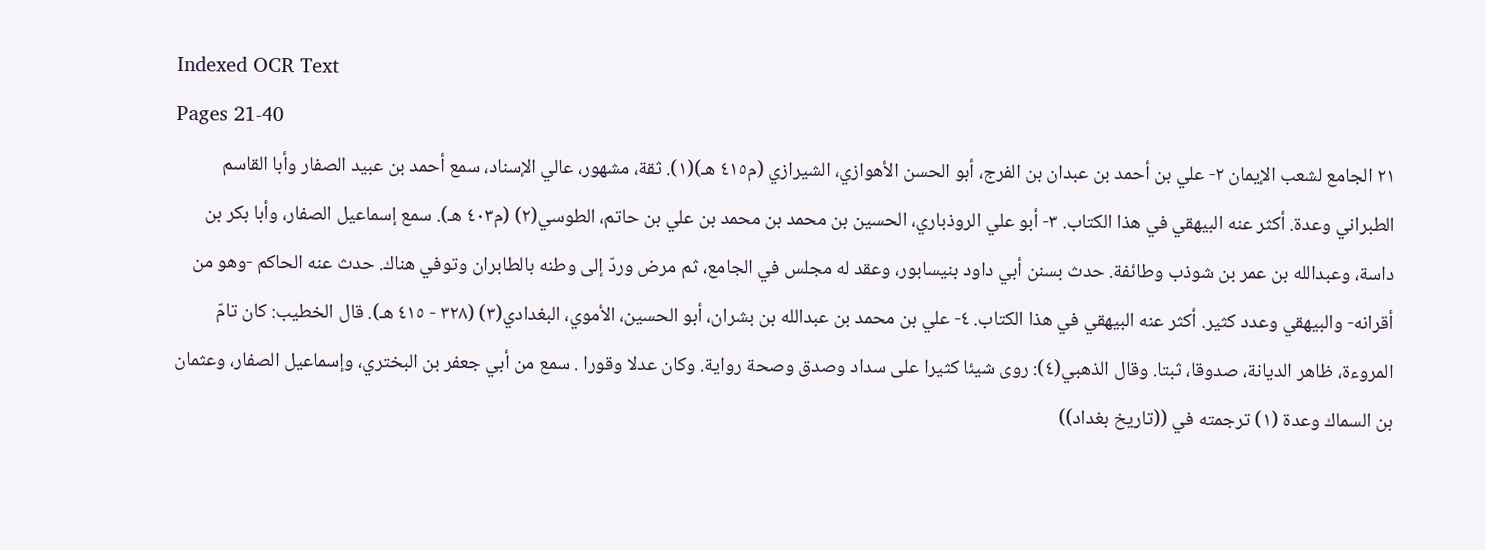Indexed OCR Text
Pages 21-40
٢١ الجامع لشعب الإيمان ٢- علي بن أحمد بن عبدان بن الفرج، أبو الحسن الأهوازي، الشيرازي (م٤١٥ هـ)(١). ثقة، مشهور، عالي الإسناد، سمع أحمد بن عبيد الصفار وأبا القاسم الطبراني وعدة. أكثر عنه البيهقي في هذا الكتاب. ٣- أبو علي الروذباري، الحسين بن محمد بن محمد بن علي بن حاتم، الطوسي(٢) (م٤٠٣ هـ). سمع إسماعيل الصفار، وأبا بكر بن داسة، وعبدالله بن عمر بن شوذب وطائفة. حدث بسنن أبي داود بنيسابور، وعقد له مجلس في الجامع، ثم مرض وردّ إلى وطنه بالطابران وتوفي هناك. حدث عنه الحاكم -وهو من أقرانه- والبيهقي وعدد كثير. أكثر عنه البيهقي في هذا الكتاب. ٤- علي بن محمد بن عبدالله بن بشران، أبو الحسين، الأموي، البغدادي(٣) (٣٢٨ - ٤١٥ هـ). قال الخطيب: كان تامّ المروءة، ظاهر الديانة، صدوقا، ثبتا. وقال الذهبي(٤): روى شيئا كثيرا على سداد وصدق وصحة رواية. وكان عدلا وقورا . سمع من أبي جعفر بن البختري، وإسماعيل الصفار، وعثمان بن السماك وعدة (١) ترجمته في ((تاريخ بغداد))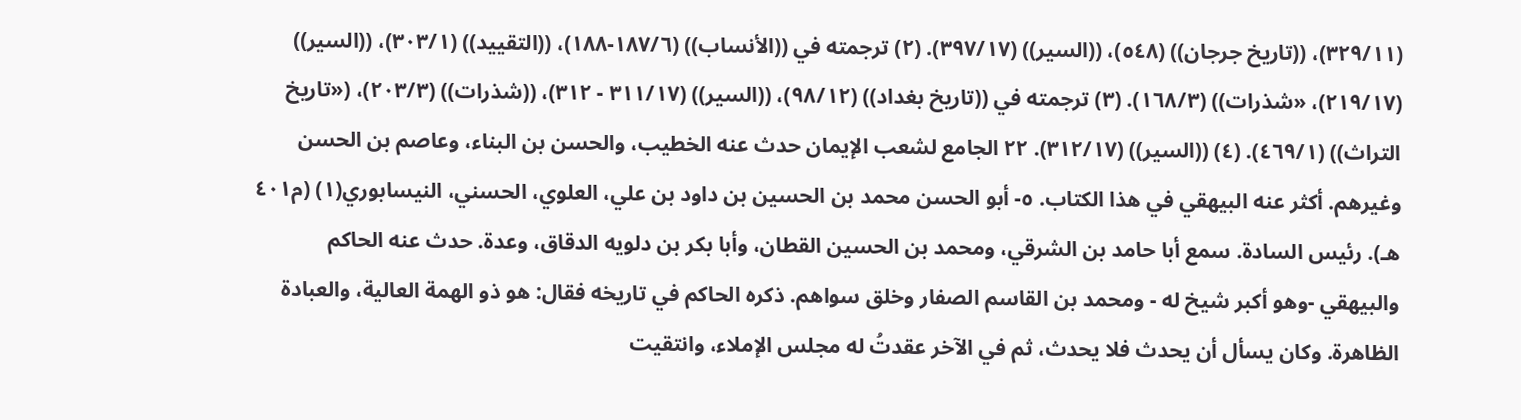(٣٢٩/١١)، ((تاريخ جرجان)) (٥٤٨)، ((السير)) (٣٩٧/١٧). (٢) ترجمته في ((الأنساب)) (١٨٧/٦-١٨٨)، ((التقييد)) (٣٠٣/١)، ((السير)) (٢١٩/١٧)، «شذرات)) (١٦٨/٣). (٣) ترجمته في ((تاريخ بغداد)) (٩٨/١٢)، ((السير)) (٣١١/١٧ - ٣١٢)، ((شذرات)) (٢٠٣/٣)، («تاريخ التراث)) (٤٦٩/١). (٤) ((السير)) (٣١٢/١٧). ٢٢ الجامع لشعب الإيمان حدث عنه الخطيب، والحسن بن البناء، وعاصم بن الحسن وغيرهم. أكثر عنه البيهقي في هذا الكتاب. ٥- أبو الحسن محمد بن الحسين بن داود بن علي، العلوي، الحسني، النيسابوري(١) (م٤٠١ هـ). رئيس السادة. سمع أبا حامد بن الشرقي، ومحمد بن الحسين القطان، وأبا بكر بن دلويه الدقاق، وعدة. حدث عنه الحاكم والبيهقي -وهو أكبر شيخ له - ومحمد بن القاسم الصفار وخلق سواهم. ذكره الحاكم في تاريخه فقال: هو ذو الهمة العالية، والعبادة الظاهرة. وكان يسأل أن يحدث فلا يحدث، ثم في الآخر عقدتُ له مجلس الإملاء، وانتقيت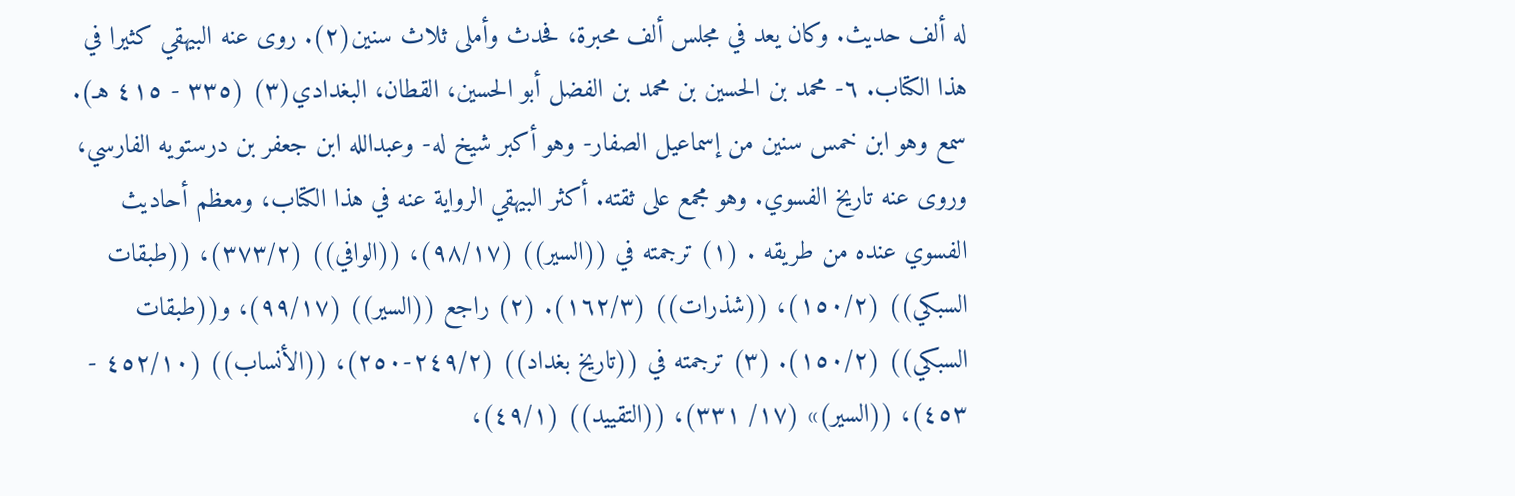له ألف حديث. وكان يعد في مجلس ألف محبرة، فحدث وأملى ثلاث سنين(٢). روى عنه البيهقي كثيرا في هذا الكتاب. ٦- محمد بن الحسين بن محمد بن الفضل أبو الحسين، القطان، البغدادي(٣) (٣٣٥ - ٤١٥ هـ). سمع وهو ابن خمس سنين من إسماعيل الصفار- وهو أكبر شيخ له- وعبدالله ابن جعفر بن درستويه الفارسي، وروى عنه تاريخ الفسوي. وهو مجمع على ثقته. أكثر البيهقي الرواية عنه في هذا الكتاب، ومعظم أحاديث الفسوي عنده من طريقه . (١) ترجمته في ((السير)) (٩٨/١٧)، ((الوافي)) (٣٧٣/٢)، ((طبقات السبكي)) (١٥٠/٢)، ((شذرات)) (١٦٢/٣). (٢) راجع ((السير)) (٩٩/١٧)، و((طبقات السبكي)) (١٥٠/٢). (٣) ترجمته في ((تاريخ بغداد)) (٢٤٩/٢-٢٥٠)، ((الأنساب)) (٤٥٢/١٠ - ٤٥٣)، ((السير)» (١٧/ ٣٣١)، ((التقييد)) (٤٩/١)،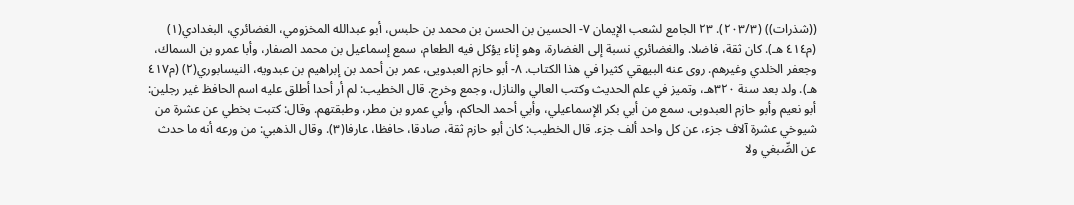((شذرات)) (٢٠٣/٣). ٢٣ الجامع لشعب الإيمان ٧- الحسين بن الحسن بن محمد بن حلبس، أبو عبدالله المخزومي، الغضائري، البغدادي(١) (م٤١٤ هـ). كان ثقة، فاضلا. والغضائري نسبة إلى الغضارة، وهو إناء يؤكل فيه الطعام، سمع إسماعيل بن محمد الصفار، وأبا عمرو بن السماك، وجعفر الخلدي وغيرهم. روى عنه البيهقي كثيرا في هذا الكتاب. ٨- أبو حازم العبدويى، عمر بن أحمد بن إبراهيم بن عبدويه، النيسابوري(٢) (م٤١٧ هـ). ولد بعد سنة ٣٢٠هـ، وتميز في علم الحديث وكتب العالي والنازل، وجمع وخرج. قال الخطيب: لم أر أحدا أطلق عليه اسم الحافظ غير رجلين: أبو نعيم وأبو حازم العبدوبى. سمع من أبي بكر الإسماعيلي، وأبي أحمد الحاكم، وأبي عمرو بن مطر، وطبقتهم. وقال: كتبت بخطي عن عشرة من شيوخي عشرة آلاف جزء، عن كل واحد ألف جزء. قال الخطيب: كان أبو حازم ثقة، صادقا، حافظا، عارفا(٣). وقال الذهبي: من ورعه أنه ما حدث عن الصِّبغي ولا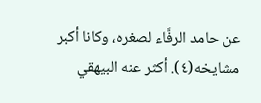عن حامد الرفَّاء لصغره، وكانا أكبر مشايخه(٤). أكثر عنه البيهقي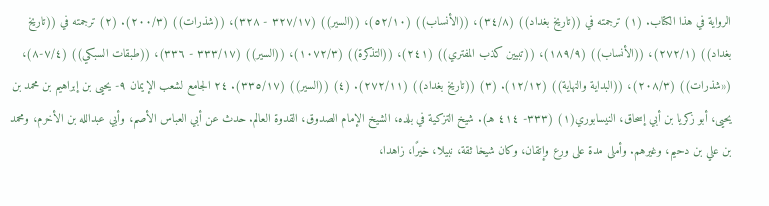الرواية في هذا الكتاب. (١) ترجمته في ((تاريخ بغداد)) (٣٤/٨)، ((الأنساب)) (٥٢/١٠)، ((السير)) (٣٢٧/١٧ - ٣٢٨)، ((شذرات)) (٢٠٠/٣). (٢) ترجمته في ((تاريخ بغداد)) (٢٧٢/١)، ((الأنساب)) (١٨٩/٩)، ((تبيين كذب المفتري)) (٢٤١)، ((التذكرة)) (١٠٧٢/٣)، ((السير)) (٣٣٣/١٧ - ٣٣٦)، ((طبقات السبكي)) (٧/٤-٨)، («شذرات)) (٢٠٨/٣)، ((البداية والنهاية)) (١٢/١٢). (٣) ((تاريخ بغداد)) (٢٧٢/١١). (٤) ((السير)) (٣٣٥/١٧). ٢٤ الجامع لشعب الإيمان ٩- يحيى بن إبراهيم بن محمد بن يحيى، أبو زكريا بن أبي إسحاق، النيسابوري(١) (٣٣٣- ٤١٤ هـ). شيخ التزكية في بلده، الشيخ الإمام الصدوق، القدوة العالم. حدث عن أبي العباس الأصم، وأبي عبدالله بن الأخرم، ومحمد بن علي بن دحيم، وغيرهم. وأملى مدة على ورع وإتقان، وكان شيخا ثقة، نبيلا، خيرًا، زاهدا،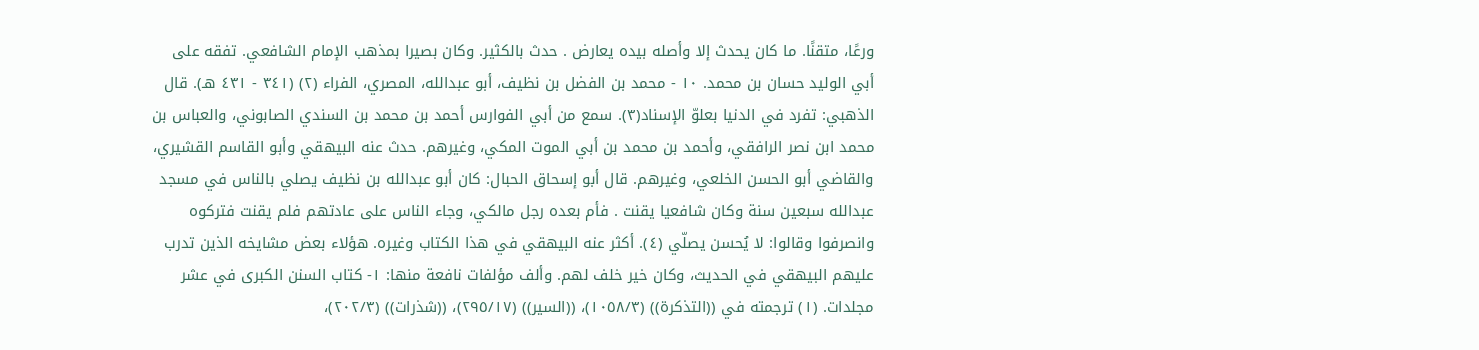ورعًا، متقنًا. ما كان يحدث إلا وأصله بيده يعارض . حدث بالكثير. وكان بصيرا بمذهب الإمام الشافعي. تفقه على أبي الوليد حسان بن محمد. ١٠ - محمد بن الفضل بن نظيف، أبو عبدالله، المصري، الفراء (٢) (٣٤١ - ٤٣١ هـ). قال الذهبي: تفرد في الدنيا بعلوّ الإسناد(٣). سمع من أبي الفوارس أحمد بن محمد بن السندي الصابوني، والعباس بن محمد ابن نصر الرافقي، وأحمد بن محمد بن أبي الموت المكي، وغيرهم. حدث عنه البيهقي وأبو القاسم القشيري، والقاضي أبو الحسن الخلعي، وغيرهم. قال أبو إسحاق الحبال: كان أبو عبدالله بن نظيف يصلي بالناس في مسجد عبدالله سبعين سنة وكان شافعيا يقنت . فأم بعده رجل مالكي، وجاء الناس على عادتهم فلم يقنت فتركوه وانصرفوا وقالوا: لا يُحسن يصلّي (٤). أكثر عنه البيهقي في هذا الكتاب وغيره. هؤلاء بعض مشايخه الذين تدرب عليهم البيهقي في الحديث، وكان خير خلف لهم. وألف مؤلفات نافعة منها: ١- كتاب السنن الكبرى في عشر مجلدات. (١) ترجمته في ((التذكرة)) (١٠٥٨/٣)، ((السير)) (٢٩٥/١٧)، ((شذرات)) (٢٠٢/٣)،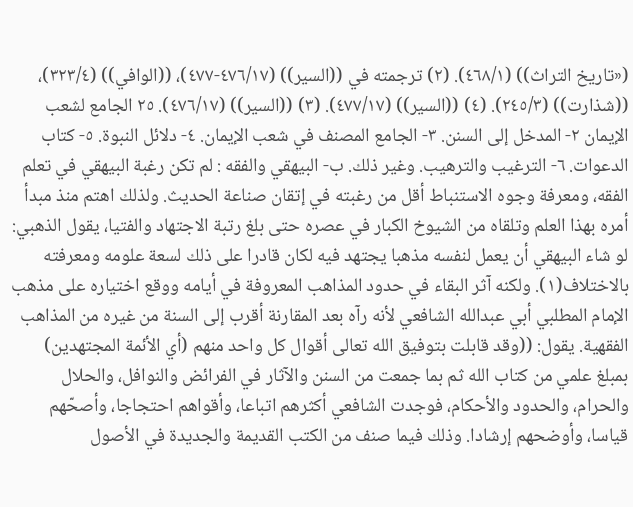(«تاريخ التراث)) (٤٦٨/١). (٢) ترجمته في ((السير)) (٤٧٦/١٧-٤٧٧)، ((الوافي)) (٣٢٣/٤)، ((شذارت)) (٢٤٥/٣). (٤) ((السير)) (٤٧٧/١٧). (٣) ((السير)) (٤٧٦/١٧). ٢٥ الجامع لشعب الإيمان ٢- المدخل إلى السنن. ٣- الجامع المصنف في شعب الإيمان. ٤- دلائل النبوة. ٥- کتاب الدعوات. ٦- الترغيب والترهيب. وغير ذلك. ب- البيهقي والفقه : لم تكن رغبة البيهقي في تعلم الفقه، ومعرفة وجوه الاستنباط أقل من رغبته في إتقان صناعة الحديث. ولذلك اهتم منذ مبدأ أمره بهذا العلم وتلقاه من الشيوخ الكبار في عصره حتى بلغ رتبة الاجتهاد والفتيا، يقول الذهبي: لو شاء البيهقي أن يعمل لنفسه مذهبا يجتهد فيه لكان قادرا على ذلك لسعة علومه ومعرفته بالاختلاف(١). ولكنه آثر البقاء في حدود المذاهب المعروفة في أيامه ووقع اختياره على مذهب الإمام المطلبي أبي عبدالله الشافعي لأنه رآه بعد المقارنة أقرب إلى السنة من غيره من المذاهب الفقهية. يقول: ((وقد قابلت بتوفيق الله تعالى أقوال كل واحد منهم (أي الأئمة المجتهدين) بمبلغ علمي من كتاب الله ثم بما جمعت من السنن والآثار في الفرائض والنوافل، والحلال والحرام، والحدود والأحكام، فوجدت الشافعي أكثرهم اتباعا، وأقواهم احتجاجا، وأصحّهم قياسا، وأوضحهم إرشادا. وذلك فيما صنف من الكتب القديمة والجديدة في الأصول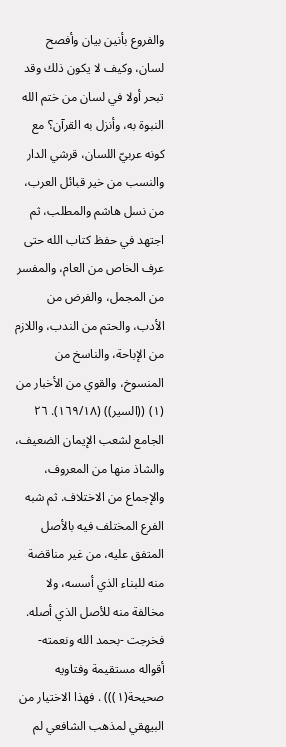والفروع بأنين بيان وأفصح لسان، وكيف لا يكون ذلك وقد تبحر أولا في لسان من ختم الله النبوة به، وأنزل به القرآن؟ مع كونه عربيّ اللسان، قرشي الدار والنسب من خير قبائل العرب، من نسل هاشم والمطلب، ثم اجتهد في حفظ كتاب الله حتى عرف الخاص من العام، والمفسر من المجمل، والفرض من الأدب، والحتم من الندب، واللازم من الإباحة، والناسخ من المنسوخ، والقوي من الأخبار من (١) ((السير)) (١٦٩/١٨). ٢٦ الجامع لشعب الإيمان الضعيف، والشاذ منها من المعروف، والإجماع من الاختلاف. ثم شبه الفرع المختلف فيه بالأصل المتفق عليه، من غير مناقضة منه للبناء الذي أسسه، ولا مخالفة منه للأصل الذي أصله. فخرجت -بحمد الله ونعمته- أقواله مستقيمة وفتاويه صحيحة(١))) . فهذا الاختيار من البيهقي لمذهب الشافعي لم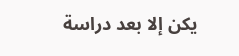يكن إلا بعد دراسة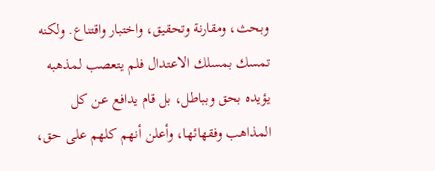وبحث، ومقارنة وتحقيق، واختبار واقتناع. ولكنه تمسك بمسلك الاعتدال فلم يتعصب لمذهبه يؤيده بحق وبباطل، بل قام يدافع عن كل المذاهب وفقهائها، وأعلن أنهم كلهم على حق،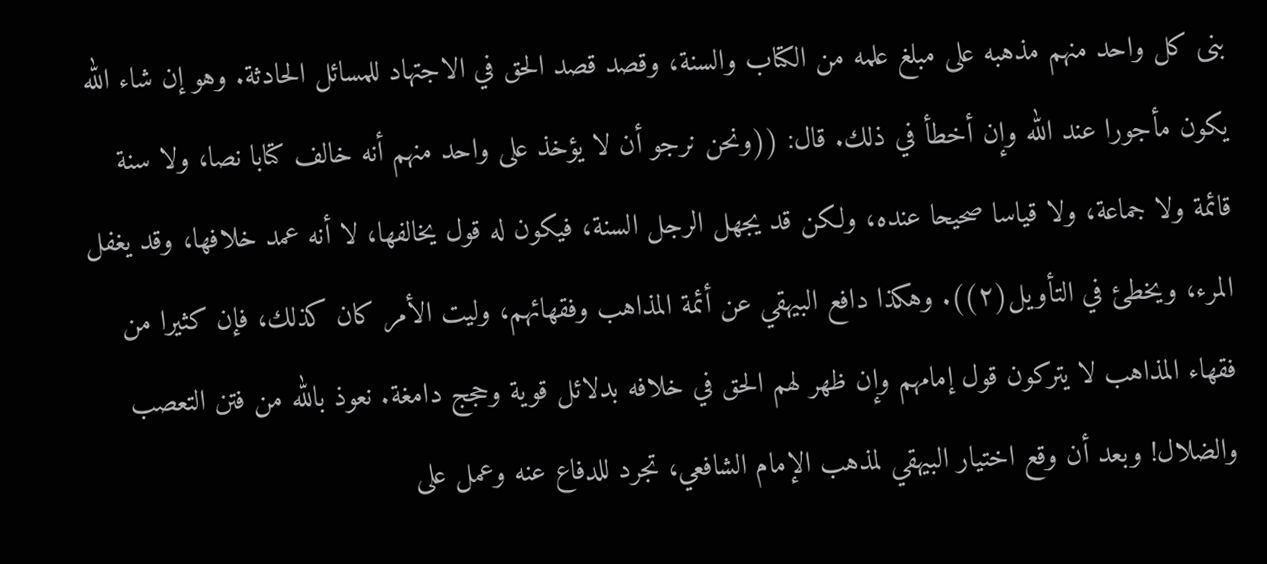بنى كل واحد منهم مذهبه على مبلغ علمه من الكتاب والسنة، وقصد قصد الحق في الاجتهاد للمسائل الحادثة. وهو إن شاء الله يكون مأجورا عند الله وإن أخطأ في ذلك. قال: ((ونحن نرجو أن لا يؤخذ على واحد منهم أنه خالف كتابا نصا، ولا سنة قائمة ولا جماعة، ولا قياسا صحيحا عنده، ولكن قد يجهل الرجل السنة، فيكون له قول يخالفها، لا أنه عمد خلافها، وقد يغفل المرء، ويخطئ في التأويل(٢)). وهكذا دافع البيهقي عن أئمة المذاهب وفقهائهم، وليت الأمر كان كذلك، فإن كثيرا من فقهاء المذاهب لا يتركون قول إمامهم وإن ظهر لهم الحق في خلافه بدلائل قوية وحجج دامغة. نعوذ بالله من فتن التعصب والضلال! وبعد أن وقع اختيار البيهقي لمذهب الإمام الشافعي، تجرد للدفاع عنه وعمل على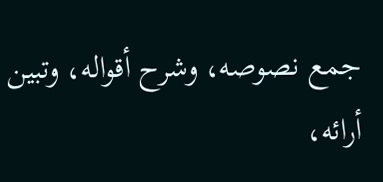جمع نصوصه، وشرح أقواله، وتبين أرائه،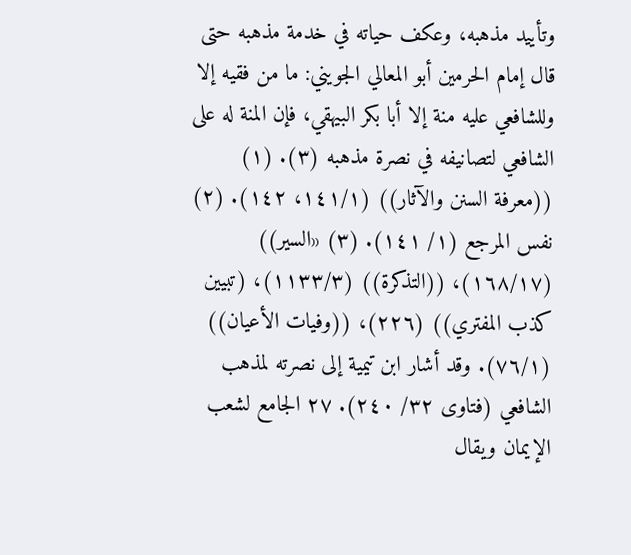وتأييد مذهبه، وعكف حياته في خدمة مذهبه حتى قال إمام الحرمين أبو المعالي الجويني: ما من فقيه إلا وللشافعي عليه منة إلا أبا بكر البيهقي، فإن المنة له على الشافعي لتصانيفه في نصرة مذهبه (٣). (١) ((معرفة السنن والآثار)) (١٤١/١، ١٤٢). (٢) نفس المرجع (١/ ١٤١). (٣) «السير)) (١٦٨/١٧)، ((التذكرة)) (١١٣٣/٣)، (تبيين كذب المفتري)) (٢٢٦)، ((وفيات الأعيان)) (٧٦/١). وقد أشار ابن تيمية إلى نصرته لمذهب الشافعي (فتاوى ٣٢/ ٢٤٠). ٢٧ الجامع لشعب الإيمان ويقال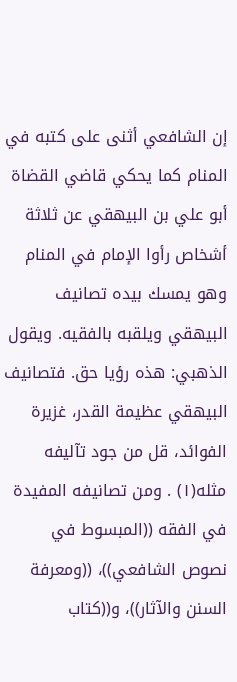إن الشافعي أثنى على كتبه في المنام كما يحكي قاضي القضاة أبو علي بن البيهقي عن ثلاثة أشخاص رأوا الإمام في المنام وهو يمسك بيده تصانيف البيهقي ويلقبه بالفقيه. ويقول الذهبي: هذه رؤيا حق. فتصانيف البيهقي عظيمة القدر، غزيرة الفوائد، قل من جود تآليفه مثله(١) . ومن تصانيفه المفيدة في الفقه ((المبسوط في نصوص الشافعي))، ((ومعرفة السنن والآثار))، و((كتاب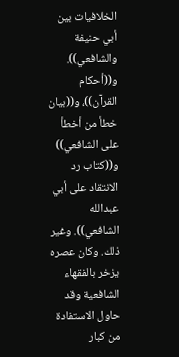الخلافيات بين أبي حنيفة والشافعي)). و((أحكام القرآن))، و((بيان خطأ من أخطأ على الشافعي)) و((كتاب رد الانتقاد على أبي عبدالله الشافعي)). وغير ذلك. وكان عصره يزخر بالفقهاء الشافعية وقد حاول الاستفادة من كبار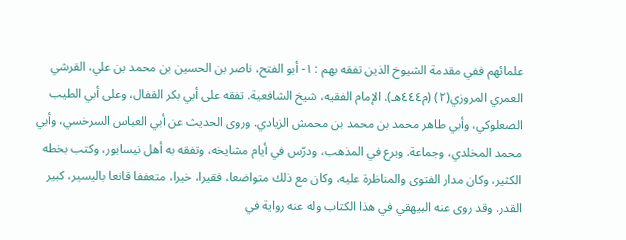علمائهم ففي مقدمة الشيوخ الذين تفقه بهم : ١- أبو الفتح، ناصر بن الحسين بن محمد بن علي، القرشي العمري المروزي(٢) (م٤٤٤هـ). الإمام الفقيه، شيخ الشافعية. تفقه على أبي بكر القفال، وعلى أبي الطيب الصعلوكي، وأبي طاهر محمد بن محمد بن محمش الزيادي. وروى الحديث عن أبي العباس السرخسي، وأبي محمد المخلدي، وجماعة. وبرع في المذهب، ودرّس في أيام مشايخه، وتفقه به أهل نيسابور، وكتب بخطه الكثير، وكان مدار الفتوى والمناظرة عليه، وكان مع ذلك متواضعا، فقيرا، خيرا، متعففا قانعا باليسير، كبير القدر. وقد روى عنه البيهقي في هذا الكتاب وله عنه رواية في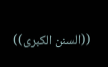((السنن الكبرى))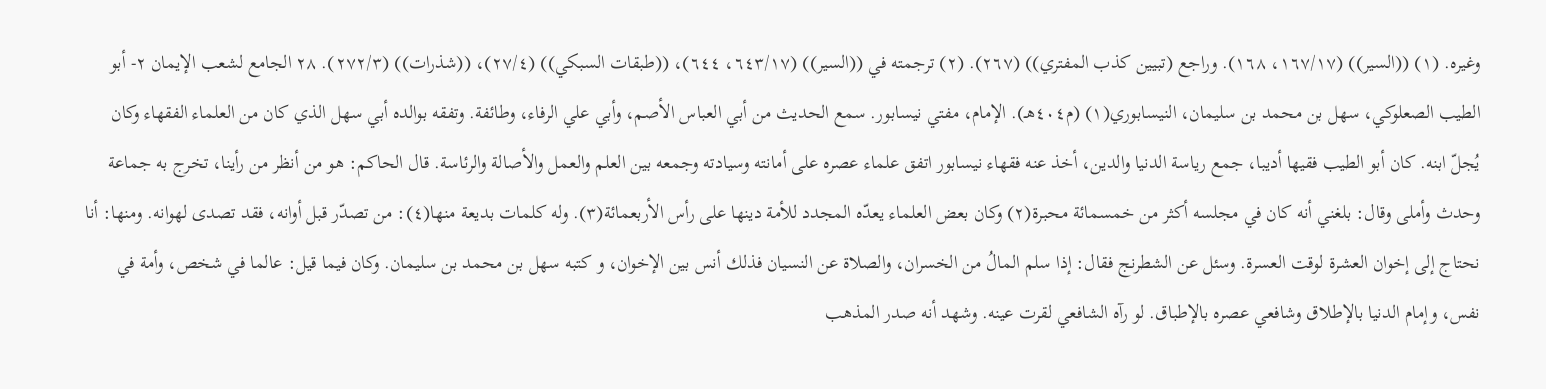وغيره. (١) ((السير)) (١٦٧/١٧، ١٦٨). وراجع (تبيين كذب المفتري)) (٢٦٧). (٢) ترجمته في ((السير)) (٦٤٣/١٧، ٦٤٤)، ((طبقات السبكي)) (٢٧/٤)، ((شذرات)) (٢٧٢/٣). ٢٨ الجامع لشعب الإيمان ٢- أبو الطيب الصعلوكي، سهل بن محمد بن سليمان، النيسابوري(١) (م٤٠٤هـ). الإمام، مفتي نيسابور. سمع الحديث من أبي العباس الأصم، وأبي علي الرفاء، وطائفة. وتفقه بوالده أبي سهل الذي كان من العلماء الفقهاء وكان يُجلّ ابنه. كان أبو الطيب فقيها أديبا، جمع رياسة الدنيا والدين، أخذ عنه فقهاء نيسابور اتفق علماء عصره على أمانته وسيادته وجمعه بين العلم والعمل والأصالة والرئاسة. قال الحاكم: هو من أنظر من رأينا، تخرج به جماعة وحدث وأملى وقال: بلغني أنه كان في مجلسه أكثر من خمسمائة محبرة(٢) وكان بعض العلماء يعدّه المجدد للأمة دينها على رأس الأربعمائة(٣). وله كلمات بديعة منها(٤): من تصدّر قبل أوانه، فقد تصدى لهوانه. ومنها: أنا نحتاج إلى إخوان العشرة لوقت العسرة. وسئل عن الشطرنج فقال: إذا سلم المالُ من الخسران، والصلاة عن النسيان فذلك أنس بين الإخوان، و کتبه سهل بن محمد بن سليمان. وكان فيما قيل: عالما في شخص، وأمة في نفس، وإمام الدنيا بالإطلاق وشافعي عصره بالإطباق. لو رآه الشافعي لقرت عينه. وشهد أنه صدر المذهب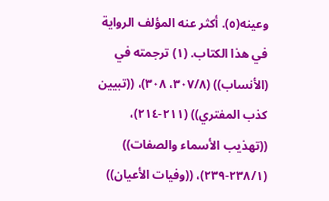وعينه(٥). أكثر عنه المؤلف الرواية في هذا الكتاب. (١) ترجمته في (الأنساب)) (٣٠٧/٨، ٣٠٨)، ((تبيين كذب المفتري)) (٢١١-٢١٤)، ((تهذيب الأسماء والصفات)) (٢٣٨/١-٢٣٩)، ((وفيات الأعيان))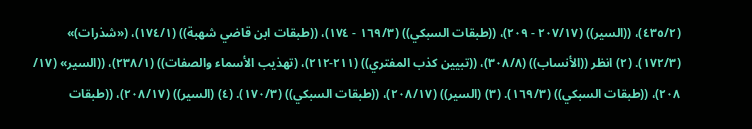(٤٣٥/٢)، ((السير)) (٢٠٧/١٧ - ٢٠٩)، ((طبقات السبكي)) (١٦٩/٣ - ١٧٤)، ((طبقات ابن قاضي شهبة)) (١٧٤/١)، («شذرات)» (١٧٢/٣). (٢) انظر ((الأنساب)) (٣٠٨/٨)، ((تبيين كذب المفتري)) (٢١١-٢١٢)، (تهذيب الأسماء والصفات)) (٢٣٨/١)، ((السير» (١٧/ ٢٠٨)، ((طبقات السبكي)) (١٦٩/٣). (٣) (السير)) (٢٠٨/١٧)، ((طبقات السبكي)) (١٧٠/٣). (٤) (السير)) (٢٠٨/١٧)، ((طبقات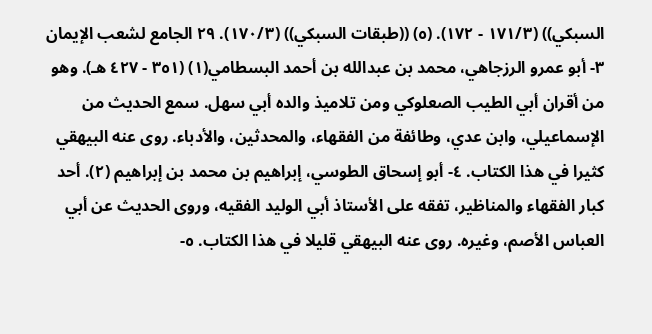السبكي)) (١٧١/٣ - ١٧٢). (٥) ((طبقات السبكي)) (١٧٠/٣). ٢٩ الجامع لشعب الإيمان ٣- أبو عمرو الرزجاهي، محمد بن عبدالله بن أحمد البسطامي(١) (٣٥١ - ٤٢٧ هـ). وهو من أقران أبي الطيب الصعلوكي ومن تلاميذ والده أبي سهل. سمع الحديث من الإسماعيلي، وابن عدي، وطائفة من الفقهاء، والمحدثين، والأدباء. روى عنه البيهقي كثيرا في هذا الكتاب. ٤- أبو إسحاق الطوسي، إبراهيم بن محمد بن إبراهيم (٢). أحد كبار الفقهاء والمناظير، تفقه على الأستاذ أبي الوليد الفقيه، وروى الحديث عن أبي العباس الأصم، وغيره. روى عنه البيهقي قليلا في هذا الكتاب. ٥-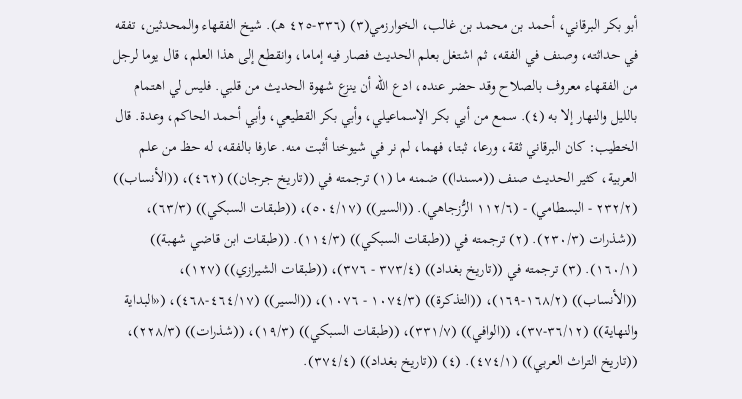أبو بكر البرقاني، أحمد بن محمد بن غالب، الخوارزمي(٣) (٣٣٦-٤٢٥ هـ). شيخ الفقهاء والمحدثين، تفقه في حداثته، وصنف في الفقه، ثم اشتغل بعلم الحديث فصار فيه إماما، وانقطع إلى هذا العلم، قال يوما لرجل من الفقهاء معروف بالصلاح وقد حضر عنده، ادع الله أن ينزع شهوة الحديث من قلبي. فليس لي اهتمام بالليل والنهار إلا به (٤). سمع من أبي بكر الإسماعيلي، وأبي بكر القطيعي، وأبي أحمد الحاكم، وعدة. قال الخطيب: كان البرقاني ثقة، ورعا، ثبتا، فهما، لم نر في شيوخنا أثبت منه. عارفا بالفقه، له حظ من علم العربية، كثير الحديث صنف ((مسندا)) ضمنه ما (١) ترجمته في ((تاريخ جرجان)) (٤٦٢)، ((الأنساب)) (٢٣٢/٢ - البسطامي) - (١١٢/٦ الرُّزجاهي). ((السير)) (٥٠٤/١٧)، ((طبقات السبكي)) (٦٣/٣)، ((شذرات (٢٣٠/٣). (٢) ترجمته في ((طبقات السبكي)) (١١٤/٣). ((طبقات ابن قاضي شهبة)) (١٦٠/١). (٣) ترجمته في ((تاريخ بغداد)) (٣٧٣/٤ - ٣٧٦)، ((طبقات الشيرازي)) (١٢٧)، ((الأنساب)) (١٦٨/٢-١٦٩)، ((التذكرة)) (١٠٧٤/٣ - ١٠٧٦)، ((السير)) (٤٦٤/١٧-٤٦٨)، («البداية والنهاية)) (٣٦/١٢-٣٧)، ((الوافي)) (٣٣١/٧)، ((طبقات السبكي)) (١٩/٣)، ((شذرات)) (٢٢٨/٣)، ((تاريخ التراث العربي)) (٤٧٤/١). (٤) ((تاريخ بغداد)) (٣٧٤/٤).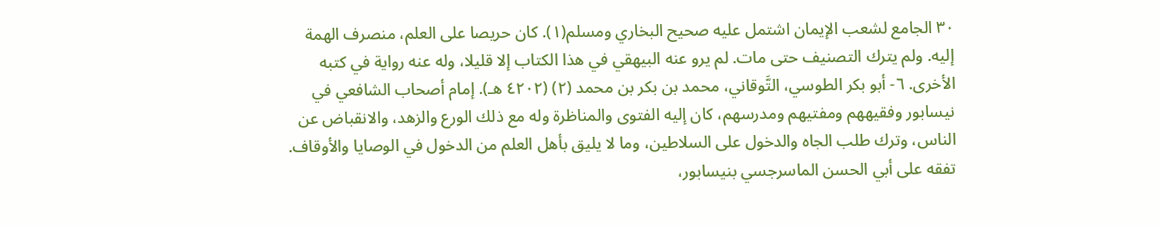٣٠ الجامع لشعب الإيمان اشتمل عليه صحيح البخاري ومسلم(١). كان حريصا على العلم، منصرف الهمة إليه. ولم يترك التصنيف حتى مات. لم يرو عنه البيهقي في هذا الكتاب إلا قليلا، وله عنه رواية في كتبه الأخرى. ٦- أبو بكر الطوسي، التَّوقاني، محمد بن بكر بن محمد (٢) (٤٢٠٢ هـ). إمام أصحاب الشافعي في نيسابور وفقيههم ومفتيهم ومدرسهم، كان إليه الفتوى والمناظرة وله مع ذلك الورع والزهد، والانقباض عن الناس، وترك طلب الجاه والدخول على السلاطين، وما لا يليق بأهل العلم من الدخول في الوصايا والأوقاف. تفقه على أبي الحسن الماسرجسي بنيسابور،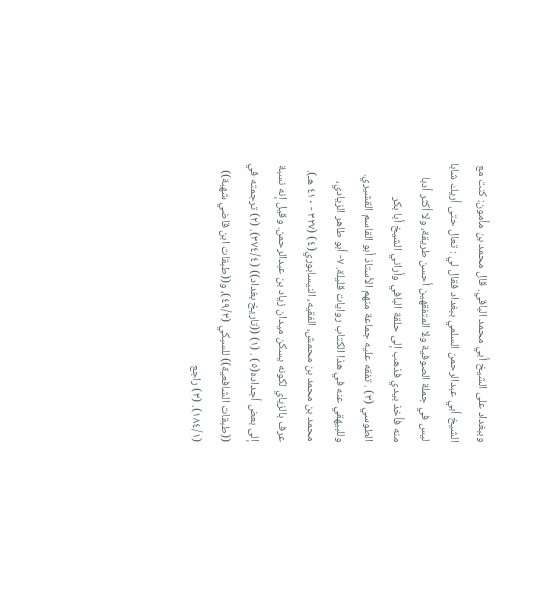وببغداد على الشيخ أبي محمد الباقي. قال محمد بن مأمون: كنت مع الشيخ أبي عبدالرحمن السلمي ببغداد فقال لي : تعال حتى أريك شابا ليس في جملة الصوفية ولا المتفقهين أحسن طريقة، ولا أكثر أدبا منه فأخذ بيدي فذهب إلى حلقة البافي وأراني الشيخ أبا بكر الطوسي (٣) . تفقه عليه جماعة منهم الأستاذ أبو القاسم القشيري. وللبيهقي عنه في هذا الكتاب روايات قليلة. ٧- أبو طاهر الزيادي، محمد بن محمد بن محمش، الفقيه، النيسابوري(٤) (٣٢٧ - ٤١٠ هـ). عرف بالزياي لكونه يسكن ميدان زياد بن عبدالرحمن. وقيل إنه نسبة إلى بعض أجداده(٥) . (١) ((تاريخ بغداد)) (٣٧٤/٤). (٢) ترجمته في ((طبقات الشافعية)) للسبكي (٤٩/٣)، و((طبقات ابن قاضي شهبة)) (١٨٤/١). (٣) راجع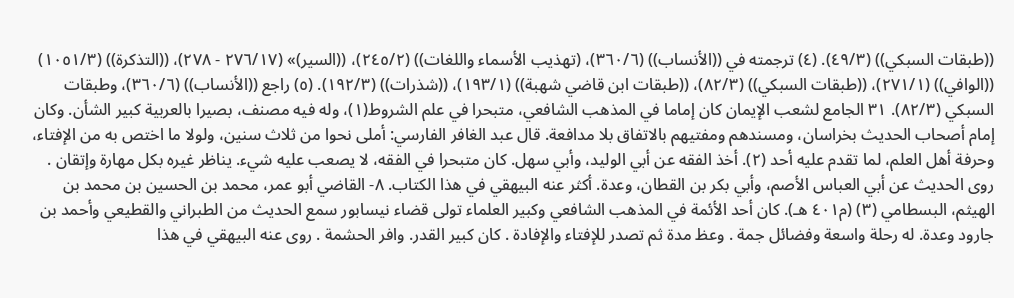((طبقات السبكي)) (٤٩/٣). (٤) ترجمته في ((الأنساب)) (٣٦٠/٦)، (تهذيب الأسماء واللغات)) (٢٤٥/٢)، ((السير)» (٢٧٦/١٧ - ٢٧٨)، ((التذكرة)) (١٠٥١/٣) ((الوافي)) (٢٧١/١)، ((طبقات السبكي)) (٨٢/٣)، ((طبقات ابن قاضي شهبة)) (١٩٣/١)، ((شذرات)) (١٩٢/٣). (٥) راجع ((الأنساب)) (٣٦٠/٦)، وطبقات السبكي (٨٢/٣). ٣١ الجامع لشعب الإيمان كان إماما في المذهب الشافعي، متبحرا في علم الشروط(١)، وله فيه مصنف، بصيرا بالعربية كبير الشأن. وكان إمام أصحاب الحديث بخراسان، ومسندهم ومفتيهم بالاتفاق بلا مدافعة. قال عبد الغافر الفارسي: أملى نحوا من ثلاث سنين، ولولا ما اختص به من الإفتاء، وحرفة أهل العلم، لما تقدم عليه أحد (٢). أخذ الفقه عن أبي الوليد، وأبي سهل. كان متبحرا في الفقه، لا يصعب عليه شيء. يناظر غيره بكل مهارة وإتقان . روى الحديث عن أبي العباس الأصم، وأبي بكر بن القطان، وعدة. أكثر عنه البيهقي في هذا الكتاب. ٨- القاضي أبو عمر، محمد بن الحسين بن محمد بن الهيثم، البسطامي (٣) (م٤٠١ هـ). كان أحد الأئمة في المذهب الشافعي وكبير العلماء تولى قضاء نيسابور سمع الحديث من الطبراني والقطيعي وأحمد بن جارود وعدة. له رحلة واسعة وفضائل جمة . وعظ مدة ثم تصدر للإفتاء والإفادة . كان كبير القدر. وافر الحشمة . روى عنه البيهقي في هذا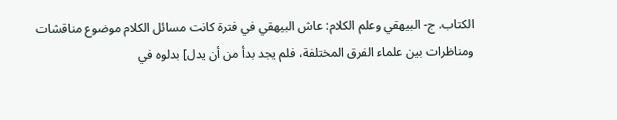الكتاب. ج- البيهقي وعلم الكلام: عاش البيهقي في فترة كانت مسائل الكلام موضوع مناقشات ومناظرات بين علماء الفرق المختلفة، فلم يجد بدأ من أن يدل] بدلوه في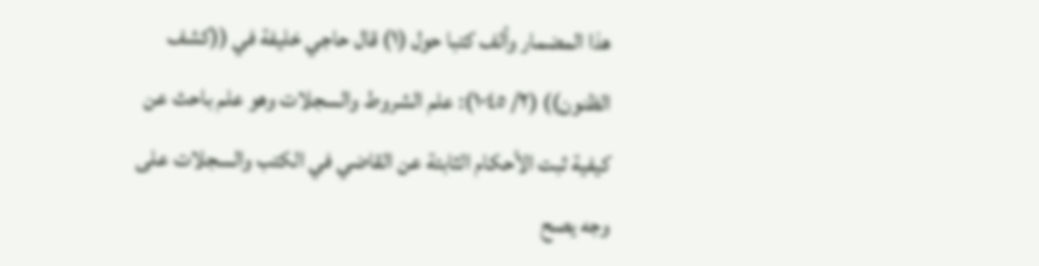هذا المضمار وألف كتبا حول (١) قال حاجي خليفة في ((كشف الظنون)) (٢/ ١٠٤٥): علم الشروط والسجلات وهو علم باحث عن كيفية ثبت الأحكام الثابتة عن القاضي في الكتب والسجلات على وجه يصح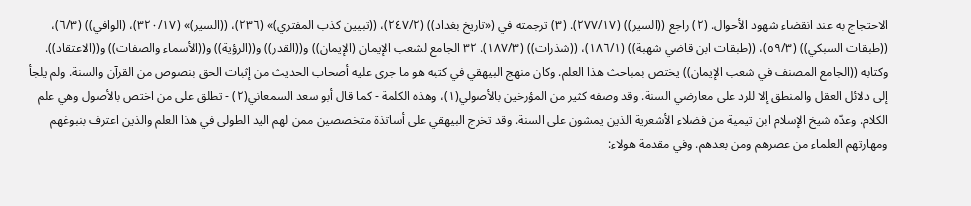الاحتجاج به عند انقضاء شهود الأحوال. (٢) راجع ((السير)) (٢٧٧/١٧). (٣) ترجمته في («تاريخ بغداد)) (٢٤٧/٢)، ((تبيين كذب المفتري)» (٢٣٦)، ((السير)» (٣٢٠/١٧)، (الوافي)) (٦/٣)، ((طبقات السبكي)) (٥٩/٣)، ((طبقات ابن قاضي شهبة)) (١٨٦/١)، ((شذرات)) (١٨٧/٣). ٣٢ الجامع لشعب الإيمان (الإيمان)) و((القدر)) و((الرؤية)) و((الأسماء والصفات)) و((الاعتقاد)). وكتابه ((الجامع المصنف في شعب الإيمان)) يختص بمباحث هذا العلم. وكان منهج البيهقي في كتبه هو ما جرى عليه أصحاب الحديث من إثبات الحق بنصوص من القرآن والسنة. ولم يلجأ إلى دلائل العقل والمنطق إلا للرد على معارضي السنة. وقد وصفه كثير من المؤرخين بالأصولي(١)، وهذه الكلمة - كما قال أبو سعد السمعاني(٢) - تطلق على من اختص بالأصول وهي علم الكلام. وعدّه شيخ الإسلام ابن تيمية من فضلاء الأشعرية الذين يمشون على السنة. وقد تخرج البيهقي على أساتذة متخصصين ممن لهم اليد الطولى في هذا العلم والذين اعترف بنبوغهم ومهارتهم العلماء من عصرهم ومن بعدهم. وفي مقدمة هولاء: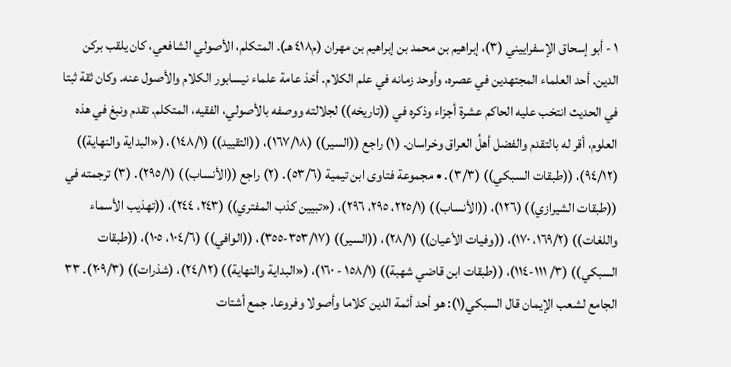١ - أبو إسحاق الإسفراييني (٣)، إبراهيم بن محمد بن إبراهيم بن مهران (م٤١٨ هـ). المتكلم، الأصولي الشافعي، كان يلقب بركن الدين. أحد العلماء المجتهدين في عصره، وأوحد زمانه في علم الكلام. أخذ عامة علماء نيسابور الكلام والأصول عنه. وكان ثقة ثبتا في الحديث انتخب عليه الحاكم عشرة أجزاء وذكره في ((تاريخه)) لجلالته ووصفه بالأصولي، الفقيه، المتكلم. تقدم ونبغ في هذه العلوم، أقر له بالتقدم والفضل أهلُ العراق وخراسان. (١) راجع ((السير)) (١٦٧/١٨)، ((التقييد)) (١٤٨/١)، («البداية والنهاية)) (٩٤/١٢)، ((طبقات السبكي)) (٣/٣). • مجموعة فتاوى ابن تيمية (٥٣/٦). (٢) راجع ((الأنساب)) (٢٩٥/١). (٣) ترجمته في ((طبقات الشيرازي)) (١٢٦)، ((الأنساب)) (٢٢٥/١، ٢٩٥، ٢٩٦)، («تبيين كذب المفتري)) (٢٤٣، ٢٤٤)، ((تهذيب الأسماء واللغات)) (١٦٩/٢، ١٧٠)، ((وفيات الأعيان)) (٢٨/١)، ((السير)) (٣٥٣/١٧-٣٥٥)، ((الوافي)) (١٠٤/٦، ١٠٥)، ((طبقات السبكي)) (٣/ ١١١-١١٤)، ((طبقات ابن قاضي شهبة)) (١٥٨/١ - ١٦٠)، («البداية والنهاية)) (٢٤/١٢)، (شذرات)) (٢٠٩/٣). ٣٣ الجامع لشعب الإيمان قال السبكي(١): هو أحد أئمة الدين كلاما وأصولا وفروعا. جمع أشتات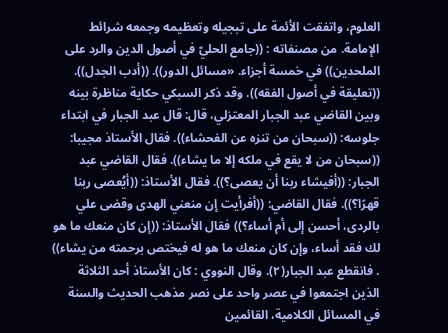العلوم، واتفقت الأئمة على تبجيله وتعظيمه وجمعه شرائط الإمامة. من مصنفاته : ((جامع الحليّ في أصول الدين والرد على الملحدين)) في خمسة أجزاء. «مسائل الدور)). ((أدب الجدل)). ((تعليقة في أصول الفقه)). وقد ذكر السبكي حكاية مناظرة بينه وبين القاضي عبد الجبار المعتزلي، قال: قال عبد الجبار في ابتداء جلوسه: ((سبحان من تنزه عن الفحشاء)). فقال الأستاذ مجيبا: ((سبحان من لا يقع في ملكه إلا ما يشاء)). فقال القاضي عبد الجبار: ((أفيشاء ربنا أن يعصى؟)). فقال الأستاذ: ((أيُعصى ربنا قهرًا؟)). فقال القاضي: ((أفرأيت إن منعني الهدى وقضى علي بالردى، أحسن إلى أم أساء؟)) فقال الأستاذ: ((إن كان منعك ما هو لك فقد أساء، وإن كان منعك ما هو له فيختص برحمته من يشاء)) . فانقطع عبد الجبار(٢). وقال النووي : كان الأستاذ أحد الثلاثة الذين اجتمعوا في عصر واحد على نصر مذهب الحديث والسنة في المسائل الكلامية، القائمين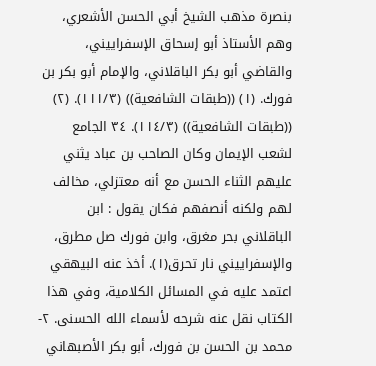بنصرة مذهب الشيخ أبي الحسن الأشعري، وهم الأستاذ أبو إسحاق الإسفراييني، والقاضي أبو بكر الباقلاني، والإمام أبو بكر بن فورك. (١) ((طبقات الشافعية)) (١١١/٣). (٢) ((طبقات الشافعية)) (١١٤/٣). ٣٤ الجامع لشعب الإيمان وكان الصاحب بن عباد يثني عليهم الثناء الحسن مع أنه معتزلي، مخالف لهم ولكنه أنصفهم فكان يقول : ابن الباقلاني بحر مغرق، وابن فورك صل مطرق، والإسفراييني نار تحرق(١). أخذ عنه البيهقي اعتمد عليه في المسائل الكلامية، وفي هذا الكتاب نقل عنه شرحه لأسماء الله الحسنى. ٢- محمد بن الحسن بن فورك، أبو بكر الأصبهاني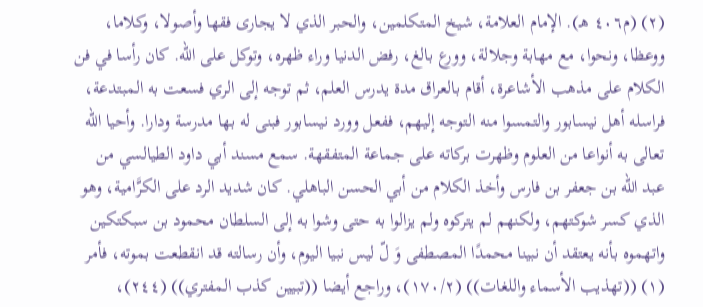(٢) (م٤٠٦ هـ). الإمام العلامة، شيخ المتكلمين، والحبر الذي لا يجارى فقها وأصولا، وكلاما، ووعظا، ونحوا، مع مهابة وجلالة، وورع بالغ، رفض الدنيا وراء ظهره، وتوكل على الله. كان رأسا في فن الكلام على مذهب الأشاعرة، أقام بالعراق مدة يدرس العلم، ثم توجه إلى الري فسعت به المبتدعة، فراسله أهل نيسابور والتمسوا منه التوجه إليهم، ففعل وورد نيسابور فبنى له بها مدرسة ودارا. وأحيا الله تعالى به أنواعا من العلوم وظهرت بركاته على جماعة المتفقهة. سمع مسند أبي داود الطيالسي من عبد الله بن جعفر بن فارس وأخذ الكلام من أبي الحسن الباهلي. كان شديد الرد على الكرَّامية، وهو الذي كسر شوكتهم، ولكنهم لم يتركوه ولم يزالوا به حتى وشوا به إلى السلطان محمود بن سبكتكين واتهموه بأنه يعتقد أن نبينا محمدًا المصطفى وَ لّ ليس نبيا اليوم، وأن رسالته قد انقطعت بموته، فأمر (١) ((تهذيب الأسماء واللغات)) (١٧٠/٢)، وراجع أيضا ((تبيين كذب المفتري)) (٢٤٤)،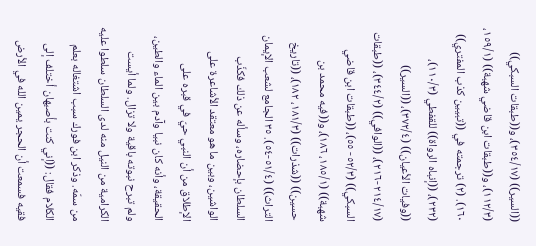((السير)) (٣٥٤/١٧)، و((طبقات السبكي)) (١١٢/٣)، و((طبقات ابن قاضي شهبة)) (١٥٩/١، ١٦٠). (٢) ترجمته في ((تبيين كذب المفتري)) (٢٣٢)، ((إنباه الرواة)) للقفطي (١١٠/٣)، ((وفيات الأعيان)) (٣٧٢/٤)، ((السير)) (٢١٤/١٧-٢١٦)، ((الوافي)) (٣٤٤/٢)، ((طبقات السبكي)) (٥٢/٣- ٥٥)، ((طبقات ابن قاضي شهبة)) (١٨٥/١، ١٨٦)، و((فيه محمد بن حسين)) ((شذرات)) (١٨١/٣، ١٨٢)، ((تاريخ التراث)) (٥١/٤-٥٤). ٣٥ الجامع لشعب الإيمان السلطان بإحضاره، وسأله عن ذلك فكذّب الواشين، وبين ما هو معتقد الأشاعرة على الإطلاق من أن النبي حيّ في قبره على الحقيقة، وأنه كان نبيا وآدم بين الماء والطين، ولم تبرح نبوته باقية ولا تزال. ولما أيست الكرامية من النيل منه لدى السلطان سلطوا عليه من سمّه. وذكر ابن فورك سبب اشتغاله بعلم الكلام فقال: ((إني كنت بأصبهان أختلف إلى فقيه فسمعت أن الحجر يمين الله في الأرض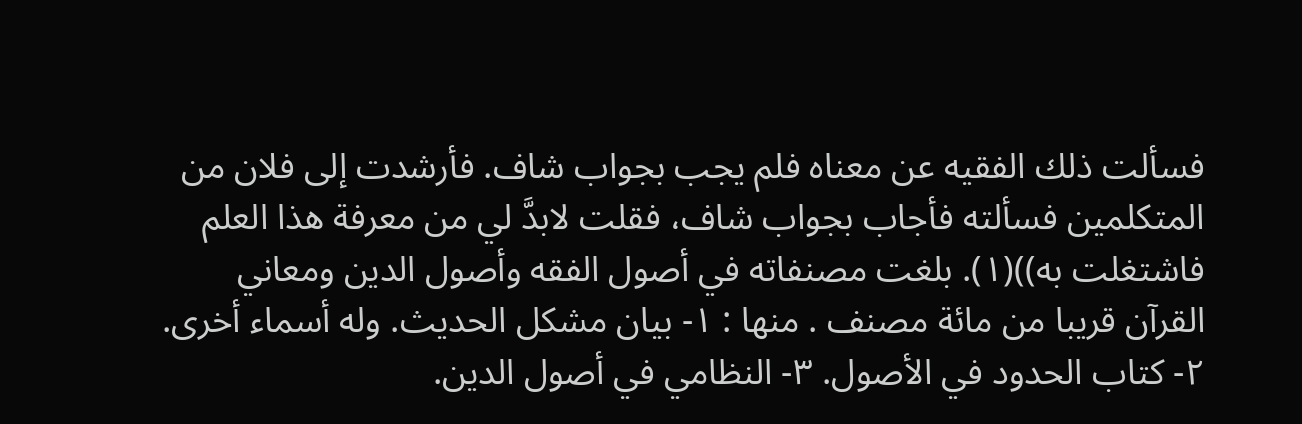فسألت ذلك الفقيه عن معناه فلم يجب بجواب شاف. فأرشدت إلى فلان من المتكلمين فسألته فأجاب بجواب شاف، فقلت لابدَّ لي من معرفة هذا العلم فاشتغلت به))(١). بلغت مصنفاته في أصول الفقه وأصول الدين ومعاني القرآن قريبا من مائة مصنف . منها : ١- بيان مشكل الحديث. وله أسماء أخرى. ٢- كتاب الحدود في الأصول. ٣- النظامي في أصول الدين.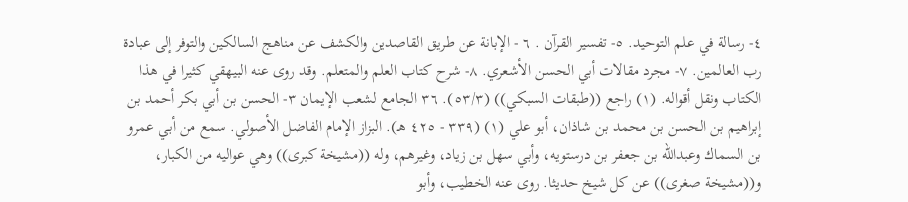٤- رسالة في علم التوحيد. ٥- تفسير القرآن . ٦ - الإبانة عن طريق القاصدين والكشف عن مناهج السالكين والتوفر إلى عبادة رب العالمين. ٧- مجرد مقالات أبي الحسن الأشعري. ٨- شرح كتاب العلم والمتعلم. وقد روى عنه البيهقي كثيرا في هذا الكتاب ونقل أقواله. (١) راجع ((طبقات السبكي)) (٥٣/٣). ٣٦ الجامع لشعب الإيمان ٣- الحسن بن أبي بكر أحمد بن إبراهيم بن الحسن بن محمد بن شاذان، أبو علي (١) (٣٣٩ - ٤٢٥ هـ). البزاز الإمام الفاضل الأصولي. سمع من أبي عمرو بن السماك وعبدالله بن جعفر بن درستويه، وأبي سهل بن زياد، وغيرهم، وله ((مشيخة كبرى)) وهي عواليه من الكبار، و((مشيخة صغری)) عن کل شیخ حديثا. روى عنه الخطيب، وأبو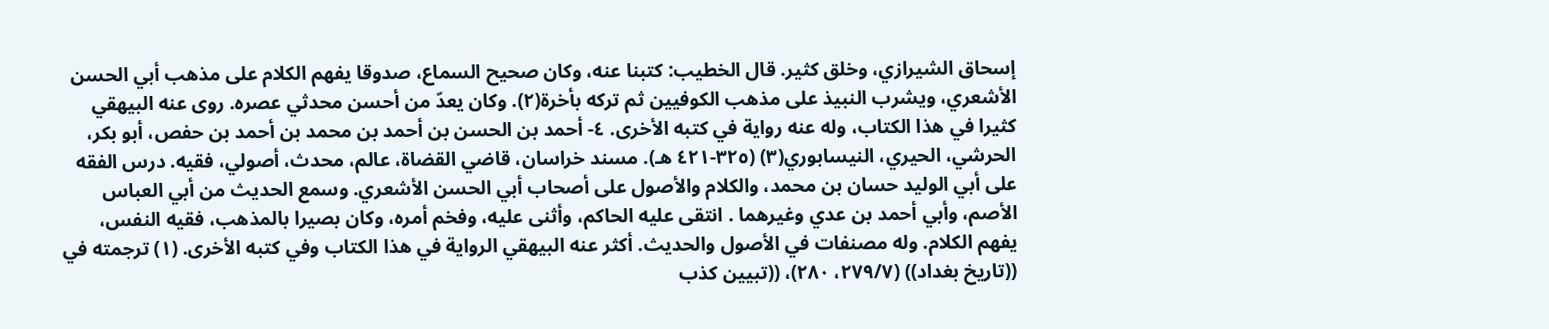إسحاق الشيرازي، وخلق كثير. قال الخطيب: كتبنا عنه، وكان صحيح السماع، صدوقا يفهم الكلام على مذهب أبي الحسن الأشعري، ويشرب النبيذ على مذهب الكوفيين ثم تركه بأخرة(٢). وكان يعدّ من أحسن محدثي عصره. روى عنه البيهقي كثيرا في هذا الكتاب، وله عنه رواية في كتبه الأخرى. ٤- أحمد بن الحسن بن أحمد بن محمد بن أحمد بن حفص، أبو بكر، الحرشي، الحيري، النيسابوري(٣) (٣٢٥-٤٢١ هـ). مسند خراسان، قاضي القضاة، عالم، محدث، أصولي، فقيه. درس الفقه على أبي الوليد حسان بن محمد، والكلام والأصول على أصحاب أبي الحسن الأشعري. وسمع الحديث من أبي العباس الأصم، وأبي أحمد بن عدي وغيرهما . انتقى عليه الحاكم، وأثنى عليه، وفخم أمره، وكان بصيرا بالمذهب، فقيه النفس، يفهم الكلام. وله مصنفات في الأصول والحديث. أكثر عنه البيهقي الرواية في هذا الكتاب وفي كتبه الأخرى. (١) ترجمته في ((تاريخ بغداد)) (٢٧٩/٧، ٢٨٠)، ((تبيين كذب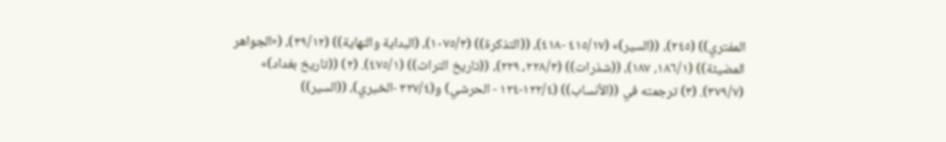المفتري)) (٢٤٥)، ((السير)» (٤١٥/١٧ -٤١٨)، ((التذكرة)) (١٠٧٥/٣)، (البداية والنهاية)) (٣٩/١٢)، («الجواهر المضيئة)) (١٨٦/١، ١٨٧)، ((شذرات)) (٢٢٨/٣، ٢٢٩)، ((تاريخ التراث)) (٤٧٥/١). (٢) ((تاريخ بغداد)» (٣٧٩/٧). (٣) ترجمته في ((الأنساب)) (١٢٢/٤-١٢٤ - الحرشي) و(٣٢٧/٤ -الخيري)، ((السير))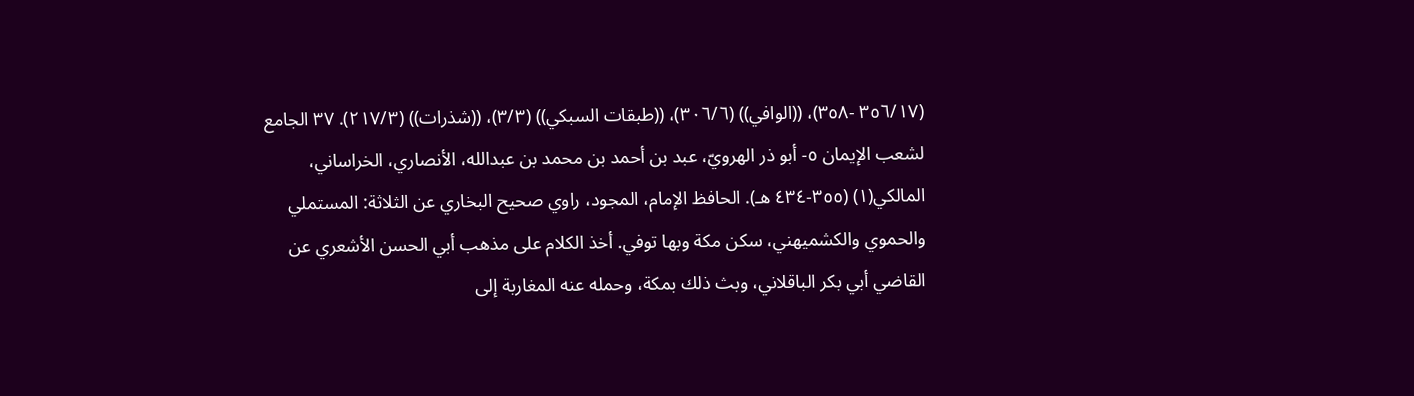(٣٥٦/١٧ -٣٥٨)، ((الوافي)) (٣٠٦/٦)، ((طبقات السبكي)) (٣/٣)، ((شذرات)) (٢١٧/٣). ٣٧ الجامع لشعب الإيمان ٥- أبو ذر الهرويّ، عبد بن أحمد بن محمد بن عبدالله، الأنصاري، الخراساني، المالكي(١) (٣٥٥-٤٣٤ هـ). الحافظ الإمام، المجود، راوي صحيح البخاري عن الثلاثة: المستملي والحموي والكشميهني، سكن مكة وبها توفي. أخذ الكلام على مذهب أبي الحسن الأشعري عن القاضي أبي بكر الباقلاني، وبث ذلك بمكة، وحمله عنه المغاربة إلى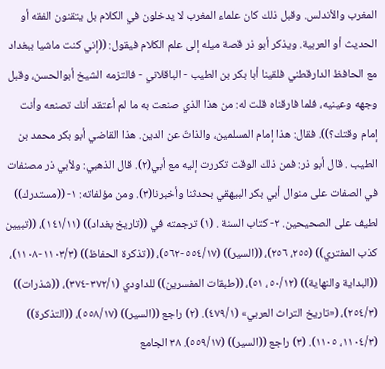المغرب والأندلس. وقبل ذلك كان علماء المغرب لا يدخلون في الكلام بل يتقنون الفقه أو الحديث أو العربية. ويذكر أبو ذر قصة ميله إلى علم الكلام فيقول: ((إني كنت ماشيا ببغداد مع الحافظ الدارقطني فلقينا أبا بكر بن الطيب - الباقلاني - فالتزمه الشيخ أبوالحسن، وقبل وجهه وعينيه، فلما فارقناه قلت له: من هذا الذي صنعت به ما لم أعتقد أنك تصنعه وأنت إمام وقتك؟)). فقال: هذا إمام المسلمين، والذاتّ عن الدين. هذا القاضي أبو بكر محمد بن الطيب . قال أبو ذر: فمن ذلك الوقت تكررت إليه مع أبي(٢). قال الذهبي: ولأبي ذر مصنفات في الصفات على منوال أبي بكر البيهقي بحدثنا وأخبرنا(٣). ومن مؤلفاته: ١- ((مستدرك)) لطيف على الصحيحين. ٢- كتاب السنة . (١) ترجمته في ((تاريخ بغداد)) (١٤١/١١)، ((تبيين كذب المفتري)) (٢٥٥، ٢٥٦)، ((السير)) (٥٥٤/١٧-٥٦٢)، ((تذكرة الحفاظ)) (١١٠٣/٣-١١٠٨)، ((البداية والنهاية)) (٥٠/١٢، ٥١)، ((طبقات المفسرين)) للداودي (٣٧٢/١-٣٧٤)، ((شذرات)) (٢٥٤/٣)، («تاريخ التراث العربي» (٤٧٩/١). (٢) راجع ((السير)) (٥٥٨/١٧)، ((التذكرة)) (١١٠٤/٣، ١١٠٥). (٣) راجع ((السير)) (٥٥٩/١٧). ٣٨ الجامع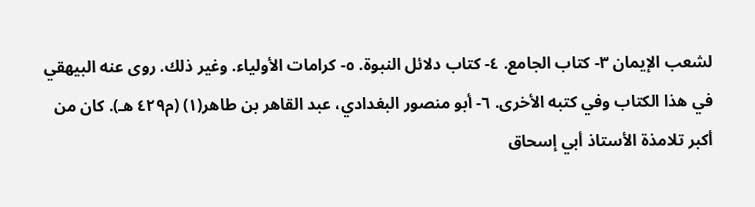لشعب الإيمان ٣- كتاب الجامع. ٤- كتاب دلائل النبوة. ٥- كرامات الأولياء. وغير ذلك. روى عنه البيهقي في هذا الكتاب وفي كتبه الأخرى. ٦- أبو منصور البغدادي، عبد القاهر بن طاهر(١) (م٤٢٩ هـ). كان من أكبر تلامذة الأستاذ أبي إسحاق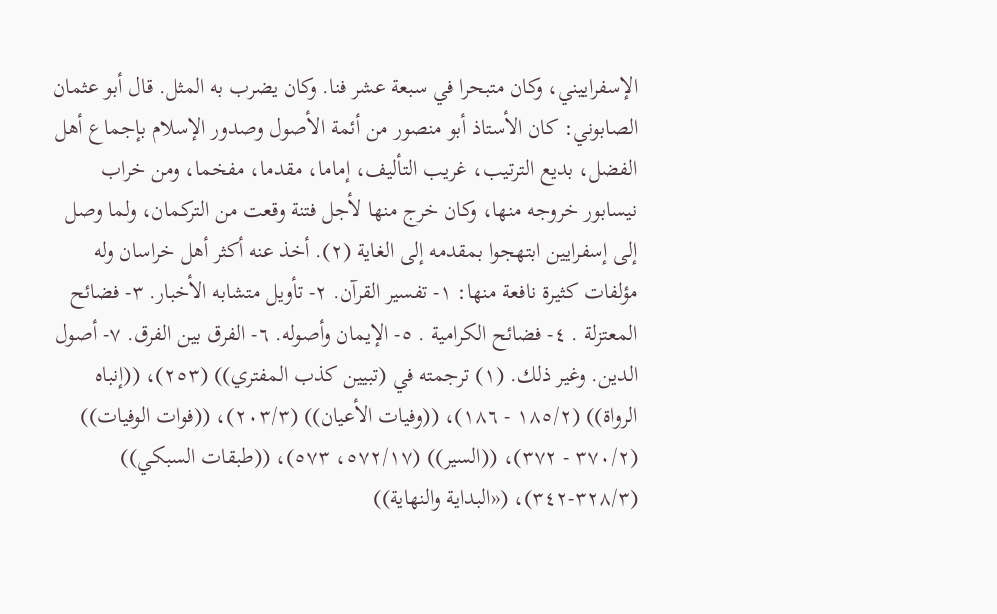الإسفراييني، وكان متبحرا في سبعة عشر فنا. وكان يضرب به المثل. قال أبو عثمان الصابوني: كان الأستاذ أبو منصور من أئمة الأصول وصدور الإسلام بإجماع أهل الفضل، بديع الترتيب، غريب التأليف، إماما، مقدما، مفخما، ومن خراب نيسابور خروجه منها، وكان خرج منها لأجل فتنة وقعت من التركمان، ولما وصل إلى إسفرايين ابتهجوا بمقدمه إلى الغاية (٢). أخذ عنه أكثر أهل خراسان وله مؤلفات كثيرة نافعة منها: ١- تفسير القرآن. ٢- تأويل متشابه الأخبار. ٣- فضائح المعتزلة . ٤- فضائح الكرامية . ٥- الإيمان وأصوله. ٦- الفرق بين الفرق. ٧- أصول الدين. وغير ذلك. (١) ترجمته في (تبيين كذب المفتري)) (٢٥٣)، ((إنباه الرواة)) (١٨٥/٢ - ١٨٦)، ((وفيات الأعيان)) (٢٠٣/٣)، ((فوات الوفيات)) (٣٧٠/٢ - ٣٧٢)، ((السير)) (٥٧٢/١٧، ٥٧٣)، ((طبقات السبكي)) (٣٢٨/٣-٣٤٢)، («البداية والنهاية))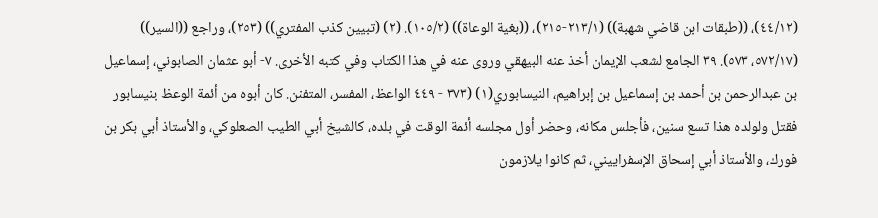(٤٤/١٢)، ((طبقات ابن قاضي شهبة)) (٢١٣/١-٢١٥)، ((بغية الوعاة)) (١٠٥/٢). (٢) (تبيين كذب المفتري)) (٢٥٣)، وراجع ((السير)) (٥٧٢/١٧، ٥٧٣). ٣٩ الجامع لشعب الإيمان أخذ عنه البيهقي وروى عنه في هذا الكتاب وفي كتبه الأخرى. ٧- أبو عثمان الصابوني، إسماعيل بن عبدالرحمن بن أحمد بن إسماعيل بن إبراهيم، النيسابوري(١) (٣٧٣ - ٤٤٩ الواعظ، المفسر، المتفنن. كان أبوه من أئمة الوعظ بنيسابور فقتل ولولده هذا تسع سنين، فأجلس مكانه، وحضر أول مجلسه أئمة الوقت في بلده، كالشيخ أبي الطيب الصعلوكي، والأستاذ أبي بكر بن فورك، والأستاذ أبي إسحاق الإسفراييني، ثم كانوا يلازمون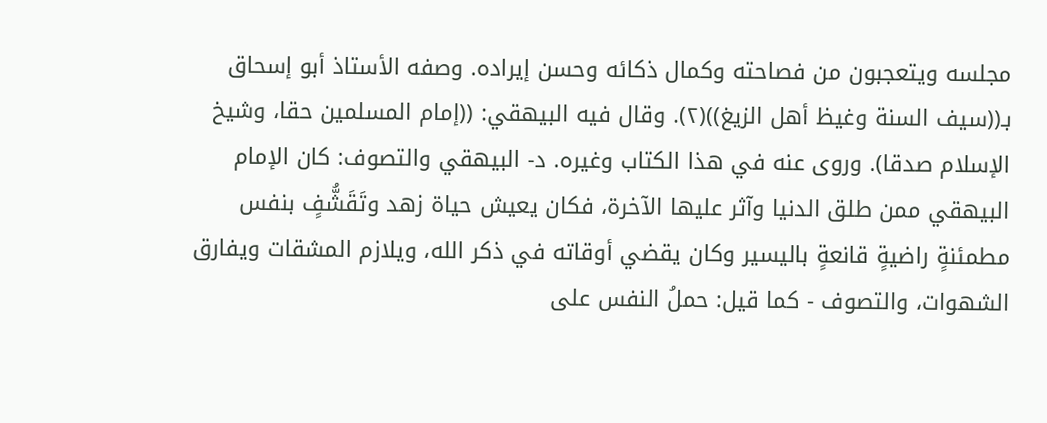مجلسه ويتعجبون من فصاحته وكمال ذكائه وحسن إيراده. وصفه الأستاذ أبو إسحاق بـ((سيف السنة وغيظ أهل الزيغ))(٢). وقال فيه البيهقي: ((إمام المسلمين حقا، وشيخ الإسلام صدقا). وروى عنه في هذا الكتاب وغيره. د- البيهقي والتصوف: كان الإمام البيهقي ممن طلق الدنيا وآثر عليها الآخرة، فكان يعيش حياة زهد وتَقَشُّفٍ بنفس مطمئنةٍ راضيةٍ قانعةٍ باليسير وكان يقضي أوقاته في ذكر الله، ويلازم المشقات ويفارق الشهوات، والتصوف - كما قيل: حملُ النفس على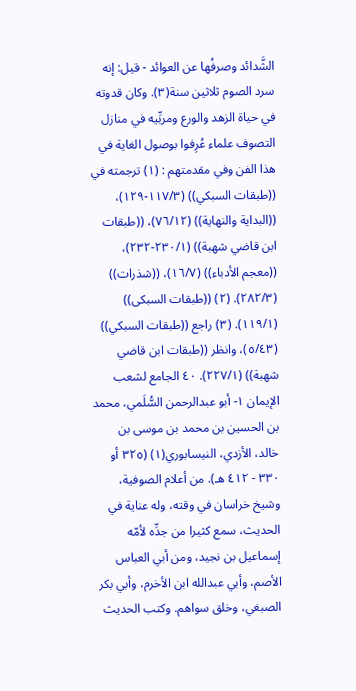الشَّدائد وصرفُها عن العوائد - قيل: إنه سرد الصوم ثلاثين سنة(٣). وكان قدوته في حياة الزهد والورع ومربِّيه في منازل التصوف علماء عُرِفوا بوصول الغاية في هذا الفن وفي مقدمتهم : (١) ترجمته في ((طبقات السبكي)) (١١٧/٣-١٢٩)، ((البداية والنهاية)) (٧٦/١٢)، ((طبقات ابن قاضي شهبة)) (٢٣٠/١-٢٣٢)، ((معجم الأدباء)) (١٦/٧)، ((شذرات)) (٢٨٢/٣). (٢) ((طبقات السبكى)) (١١٩/١). (٣) راجع ((طبقات السبكي)) (٥/٤٣)، وانظر ((طبقات ابن قاضي شهبة)) (٢٢٧/١). ٤٠ الجامع لشعب الإيمان ١- أبو عبدالرحمن السُّلَمي، محمد بن الحسين بن محمد بن موسى بن خالد، الأزدي، النيسابوري(١) (٣٢٥ أو ٣٣٠ - ٤١٢ هـ). من أعلام الصوفية، وشيخ خراسان في وقته، وله عناية في الحديث، سمع كثيرا من جدِّه لأمّه إسماعيل بن نجيد، ومن أبي العباس الأصم، وأبي عبدالله ابن الأخرم، وأبي بكر الصبغي، وخلق سواهم. وكتب الحديث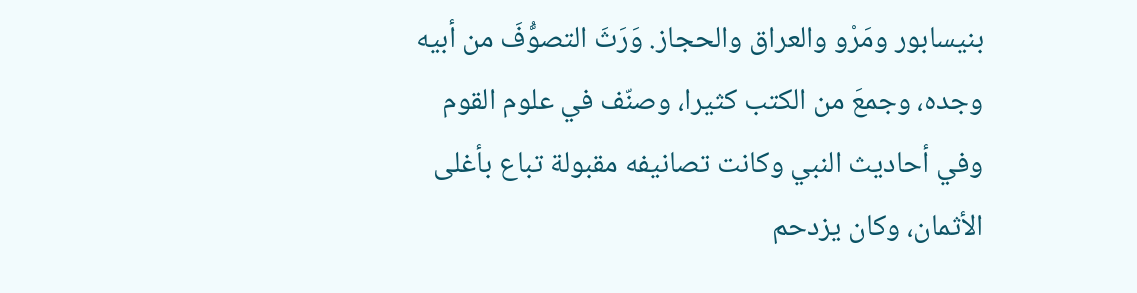بنيسابور ومَرْو والعراق والحجاز. وَرَثَ التصوُّفَ من أبيه وجده، وجمعَ من الكتب كثيرا، وصنّف في علوم القوم وفي أحاديث النبي وكانت تصانيفه مقبولة تباع بأغلى الأثمان، وكان يزدحم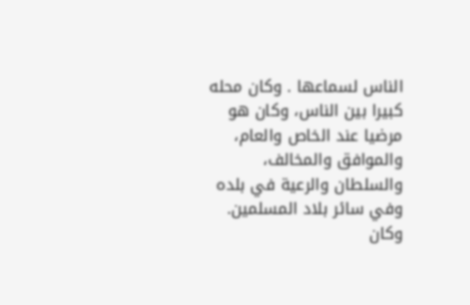الناس لسماعها . وكان محله كبيرا بين الناس، وكان هو مرضيا عند الخاص والعام، والموافق والمخالف، والسلطان والرعية في بلده وفي سائر بلاد المسلمين. وكان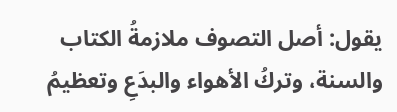يقول: أصل التصوف ملازمةُ الكتاب والسنة، وتركُ الأهواء والبدَعِ وتعظيمُ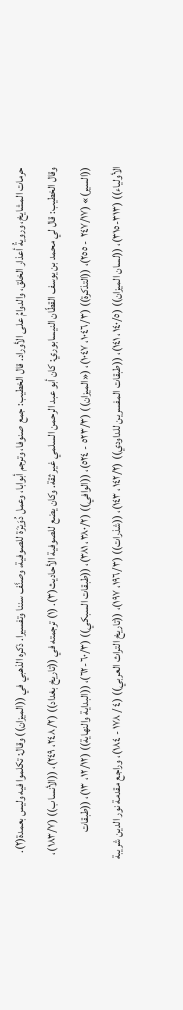حرمات المشايخ، ورويةُ أعذار الخلق، والدوامُ على الأوراد. قال الخطيب: جمع صنوفا، وترجم أبوابا، وعمل دُوَيْرَة للصوفية، وصنَّف سننا وتفسيرا. ذكره الذهبي في ((الميزان)) وقال: تكلموا فيه وليس بعمدة(٢). وقال الخطيب: قال لي محمد بن يوسف القطّان النيسابوري: كان أبو عبد الرحمن السلمي غير ثقة. وكان يضع للصوفية الأحاديث(٣). (١) ترجمته في ((تاريخ بغداد)) (٢٤٨/٢، ٢٤٩)، ((الأنساب)) (١٨٣/٧)، ((السير)» (٢٤٧/١٧ - ٢٥٥)، ((التذكرة)) (١٠٤٦/٣، ١٠٤٧)، («الميزان)) (٥٢٣/٣ - ٥٢٤)، ((الوافي)) (٣٨٠/٢، ٣٨١)، ((طبقات السبكي)) (٦٠/٣-٦٢)، ((البداية والنهاية)) (١٢/١٢، ١٣)، ((طبقات الأولياء)) (٣١٣-٣١٥)، ((لسان الميزان)) (١٤٠/٥، ١٤١)، ((طبقات المفسرين للداودي)) (١٤٢/٢، ١٤٣)، ((شذرات)) (١٩٦/٣، ١٩٧)، ((تاريخ التراث العربي)) (٤ / ١٧٨ - ١٨٤)، وراجع مقدمة نور الدين شريبة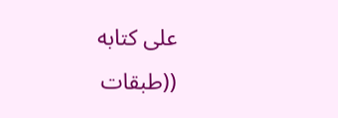على كتابه ((طبقات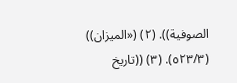الصوفية)). (٢) («الميزان)) (٥٢٣/٣). (٣) ((تاريخ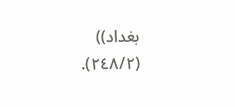بغداد)) (٢٤٨/٢).